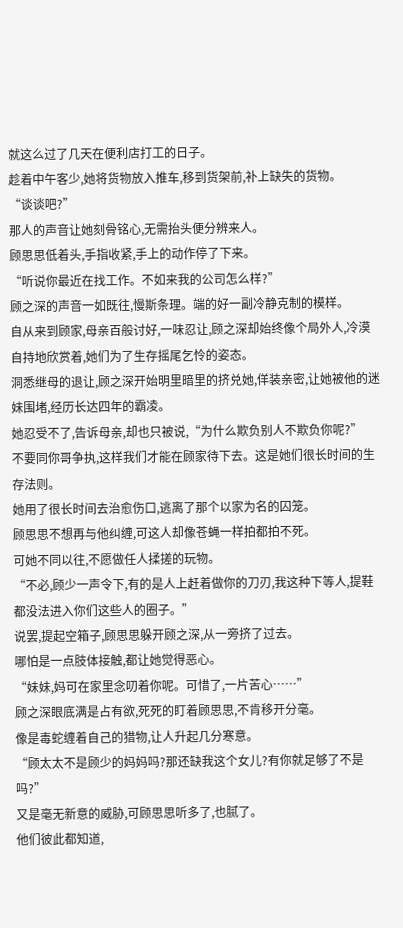就这么过了几天在便利店打工的日子。
趁着中午客少,她将货物放入推车,移到货架前,补上缺失的货物。
“谈谈吧?”
那人的声音让她刻骨铭心,无需抬头便分辨来人。
顾思思低着头,手指收紧,手上的动作停了下来。
“听说你最近在找工作。不如来我的公司怎么样?”
顾之深的声音一如既往,慢斯条理。端的好一副冷静克制的模样。
自从来到顾家,母亲百般讨好,一味忍让,顾之深却始终像个局外人,冷漠自持地欣赏着,她们为了生存摇尾乞怜的姿态。
洞悉继母的退让,顾之深开始明里暗里的挤兑她,佯装亲密,让她被他的迷妹围堵,经历长达四年的霸凌。
她忍受不了,告诉母亲,却也只被说,“为什么欺负别人不欺负你呢?”
不要同你哥争执,这样我们才能在顾家待下去。这是她们很长时间的生存法则。
她用了很长时间去治愈伤口,逃离了那个以家为名的囚笼。
顾思思不想再与他纠缠,可这人却像苍蝇一样拍都拍不死。
可她不同以往,不愿做任人揉搓的玩物。
“不必,顾少一声令下,有的是人上赶着做你的刀刃,我这种下等人,提鞋都没法进入你们这些人的圈子。”
说罢,提起空箱子,顾思思躲开顾之深,从一旁挤了过去。
哪怕是一点肢体接触,都让她觉得恶心。
“妹妹,妈可在家里念叨着你呢。可惜了,一片苦心……”
顾之深眼底满是占有欲,死死的盯着顾思思,不肯移开分毫。
像是毒蛇缠着自己的猎物,让人升起几分寒意。
“顾太太不是顾少的妈妈吗?那还缺我这个女儿?有你就足够了不是吗?”
又是毫无新意的威胁,可顾思思听多了,也腻了。
他们彼此都知道,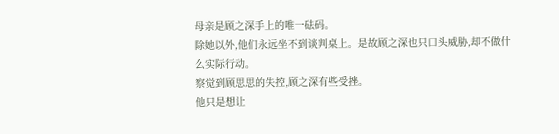母亲是顾之深手上的唯一砝码。
除她以外,他们永远坐不到谈判桌上。是故顾之深也只口头威胁,却不做什么实际行动。
察觉到顾思思的失控,顾之深有些受挫。
他只是想让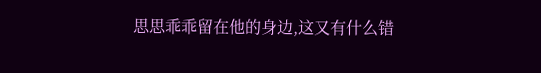思思乖乖留在他的身边,这又有什么错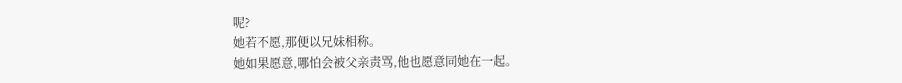呢?
她若不愿,那便以兄妹相称。
她如果愿意,哪怕会被父亲责骂,他也愿意同她在一起。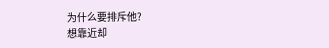为什么要排斥他?
想靠近却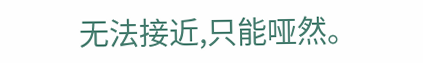无法接近,只能哑然。